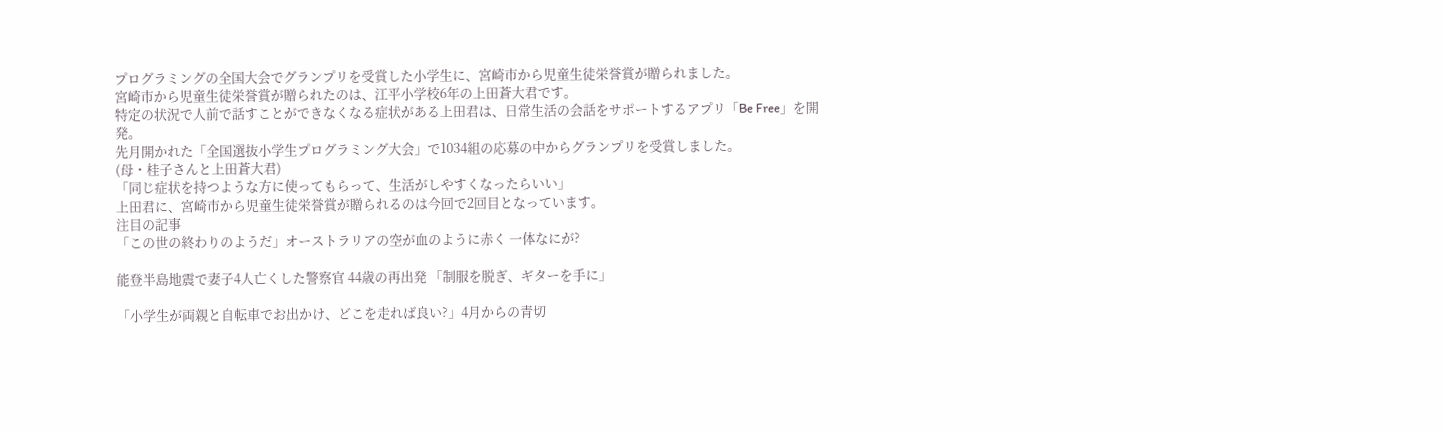プログラミングの全国大会でグランプリを受賞した小学生に、宮崎市から児童生徒栄誉賞が贈られました。
宮崎市から児童生徒栄誉賞が贈られたのは、江平小学校6年の上田蒼大君です。
特定の状況で人前で話すことができなくなる症状がある上田君は、日常生活の会話をサポートするアプリ「Be Free」を開発。
先月開かれた「全国選抜小学生プログラミング大会」で1034組の応募の中からグランプリを受賞しました。
(母・桂子さんと上田蒼大君)
「同じ症状を持つような方に使ってもらって、生活がしやすくなったらいい」
上田君に、宮崎市から児童生徒栄誉賞が贈られるのは今回で2回目となっています。
注目の記事
「この世の終わりのようだ」オーストラリアの空が血のように赤く 一体なにが?

能登半島地震で妻子4人亡くした警察官 44歳の再出発 「制服を脱ぎ、ギターを手に」

「小学生が両親と自転車でお出かけ、どこを走れば良い?」4月からの青切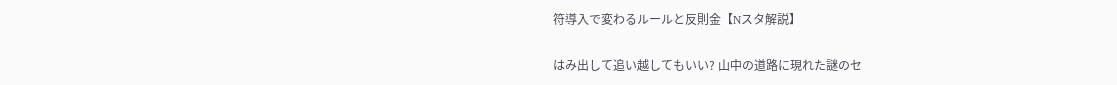符導入で変わるルールと反則金【Nスタ解説】

はみ出して追い越してもいい? 山中の道路に現れた謎のセ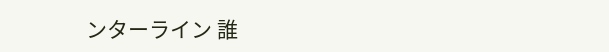ンターライン 誰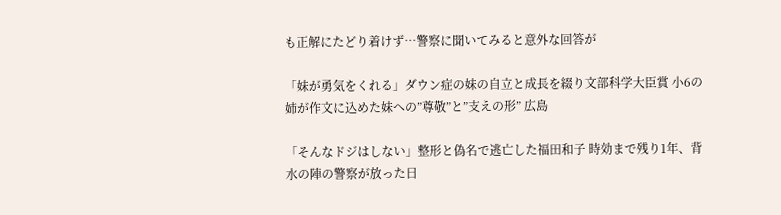も正解にたどり着けず…警察に聞いてみると意外な回答が

「妹が勇気をくれる」ダウン症の妹の自立と成長を綴り文部科学大臣賞 小6の姉が作文に込めた妹への”尊敬”と”支えの形” 広島

「そんなドジはしない」整形と偽名で逃亡した福田和子 時効まで残り1年、背水の陣の警察が放った日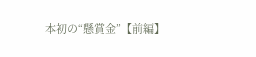本初の“懸賞金”【前編】